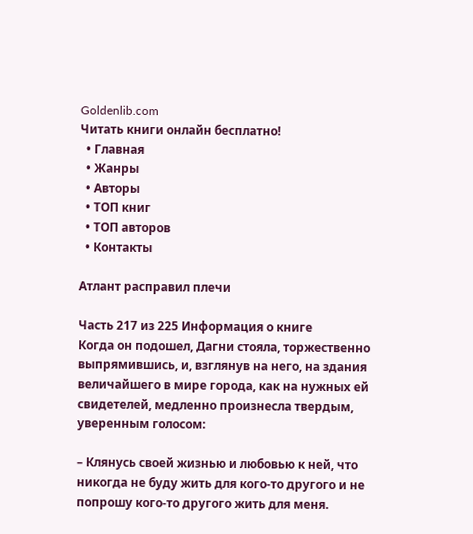Goldenlib.com
Читать книги онлайн бесплатно!
  • Главная
  • Жанры
  • Авторы
  • ТОП книг
  • ТОП авторов
  • Контакты

Атлант расправил плечи

Часть 217 из 225 Информация о книге
Когда он подошел, Дагни стояла, торжественно выпрямившись, и, взглянув на него, на здания величайшего в мире города, как на нужных ей свидетелей, медленно произнесла твердым, уверенным голосом:

– Клянусь своей жизнью и любовью к ней, что никогда не буду жить для кого-то другого и не попрошу кого-то другого жить для меня.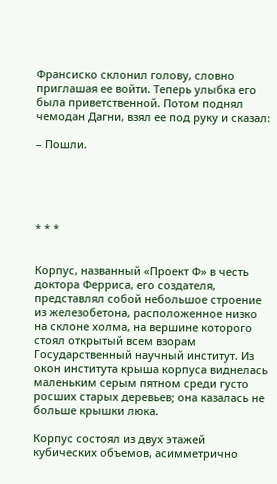Франсиско склонил голову, словно приглашая ее войти. Теперь улыбка его была приветственной. Потом поднял чемодан Дагни, взял ее под руку и сказал:

– Пошли.





* * *


Корпус, названный «Проект Ф» в честь доктора Ферриса, его создателя, представлял собой небольшое строение из железобетона, расположенное низко на склоне холма, на вершине которого стоял открытый всем взорам Государственный научный институт. Из окон института крыша корпуса виднелась маленьким серым пятном среди густо росших старых деревьев; она казалась не больше крышки люка.

Корпус состоял из двух этажей кубических объемов, асимметрично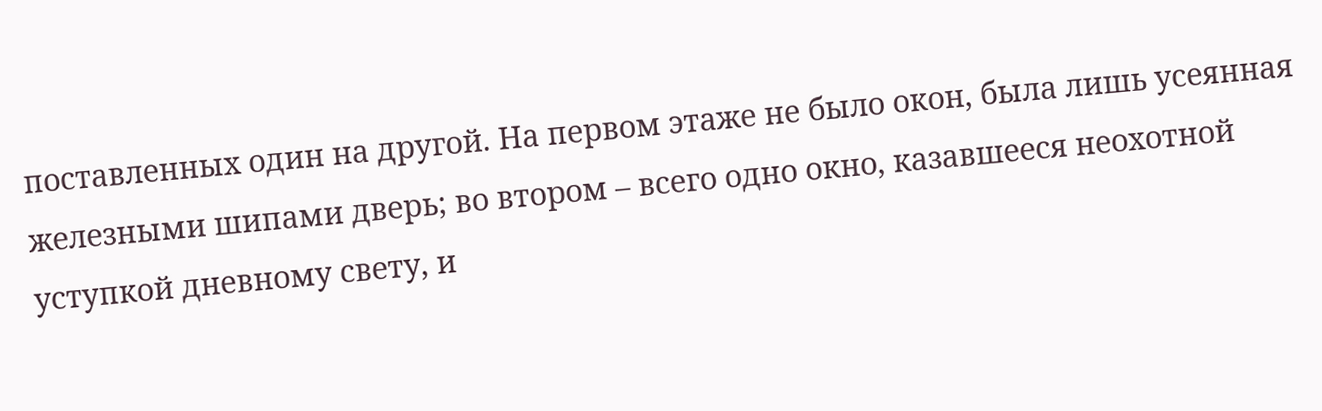поставленных один на другой. На первом этаже не было окон, была лишь усеянная железными шипами дверь; во втором – всего одно окно, казавшееся неохотной уступкой дневному свету, и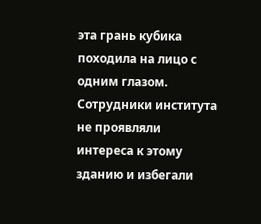эта грань кубика походила на лицо с одним глазом. Сотрудники института не проявляли интереса к этому зданию и избегали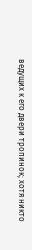ведущих к его двери тропинок; хотя никто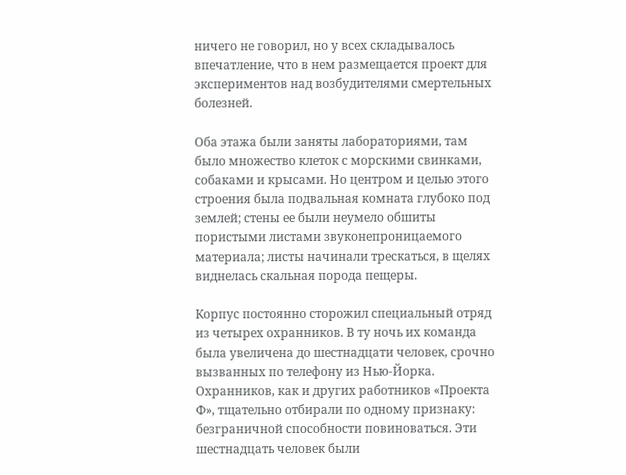ничего не говорил, но у всех складывалось впечатление, что в нем размещается проект для экспериментов над возбудителями смертельных болезней.

Оба этажа были заняты лабораториями, там было множество клеток с морскими свинками, собаками и крысами. Но центром и целью этого строения была подвальная комната глубоко под землей; стены ее были неумело обшиты пористыми листами звуконепроницаемого материала; листы начинали трескаться, в щелях виднелась скальная порода пещеры.

Корпус постоянно сторожил специальный отряд из четырех охранников. В ту ночь их команда была увеличена до шестнадцати человек, срочно вызванных по телефону из Нью-Йорка. Охранников, как и других работников «Проекта Ф», тщательно отбирали по одному признаку: безграничной способности повиноваться. Эти шестнадцать человек были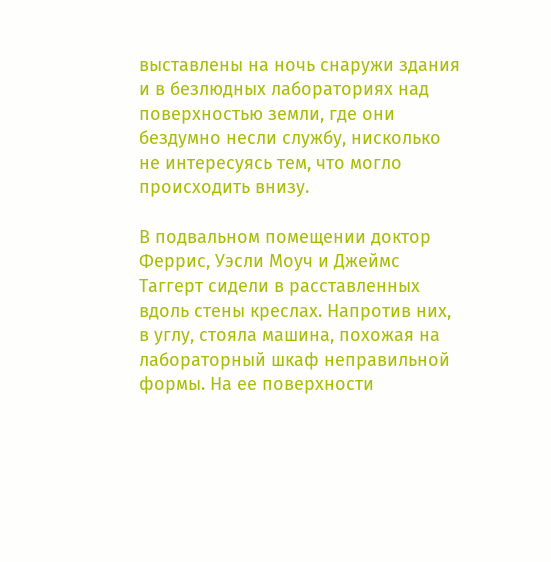выставлены на ночь снаружи здания и в безлюдных лабораториях над поверхностью земли, где они бездумно несли службу, нисколько не интересуясь тем, что могло происходить внизу.

В подвальном помещении доктор Феррис, Уэсли Моуч и Джеймс Таггерт сидели в расставленных вдоль стены креслах. Напротив них, в углу, стояла машина, похожая на лабораторный шкаф неправильной формы. На ее поверхности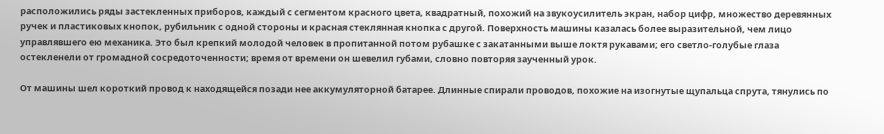расположились ряды застекленных приборов, каждый с сегментом красного цвета, квадратный, похожий на звукоусилитель экран, набор цифр, множество деревянных ручек и пластиковых кнопок, рубильник с одной стороны и красная стеклянная кнопка с другой. Поверхность машины казалась более выразительной, чем лицо управлявшего ею механика. Это был крепкий молодой человек в пропитанной потом рубашке с закатанными выше локтя рукавами; его светло-голубые глаза остекленели от громадной сосредоточенности; время от времени он шевелил губами, словно повторяя заученный урок.

От машины шел короткий провод к находящейся позади нее аккумуляторной батарее. Длинные спирали проводов, похожие на изогнутые щупальца спрута, тянулись по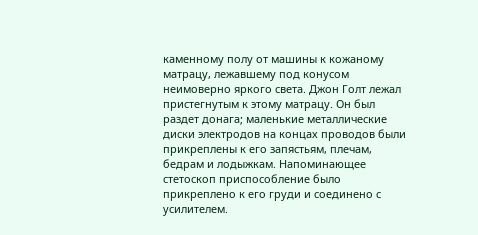каменному полу от машины к кожаному матрацу, лежавшему под конусом неимоверно яркого света. Джон Голт лежал пристегнутым к этому матрацу. Он был раздет донага; маленькие металлические диски электродов на концах проводов были прикреплены к его запястьям, плечам, бедрам и лодыжкам. Напоминающее стетоскоп приспособление было прикреплено к его груди и соединено с усилителем.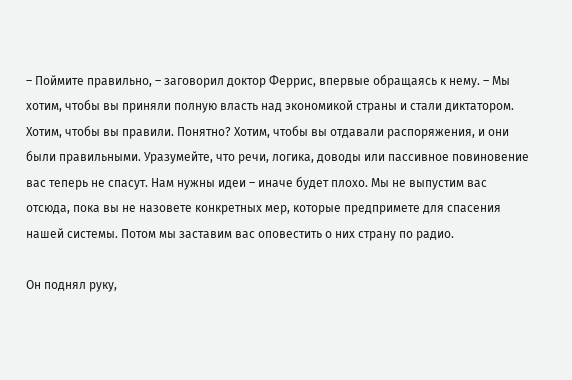– Поймите правильно, – заговорил доктор Феррис, впервые обращаясь к нему. – Мы хотим, чтобы вы приняли полную власть над экономикой страны и стали диктатором. Хотим, чтобы вы правили. Понятно? Хотим, чтобы вы отдавали распоряжения, и они были правильными. Уразумейте, что речи, логика, доводы или пассивное повиновение вас теперь не спасут. Нам нужны идеи – иначе будет плохо. Мы не выпустим вас отсюда, пока вы не назовете конкретных мер, которые предпримете для спасения нашей системы. Потом мы заставим вас оповестить о них страну по радио.

Он поднял руку,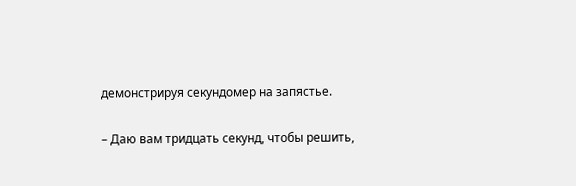демонстрируя секундомер на запястье.

– Даю вам тридцать секунд, чтобы решить,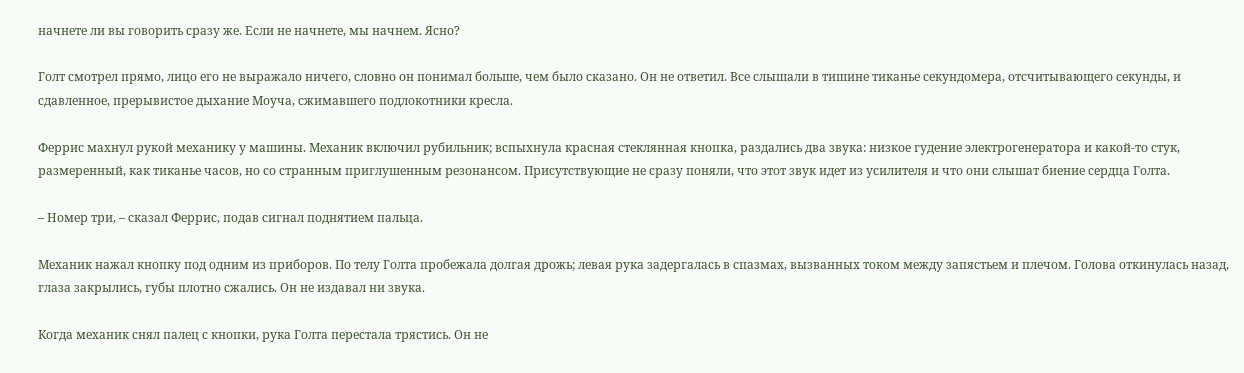начнете ли вы говорить сразу же. Если не начнете, мы начнем. Ясно?

Голт смотрел прямо, лицо его не выражало ничего, словно он понимал больше, чем было сказано. Он не ответил. Все слышали в тишине тиканье секундомера, отсчитывающего секунды, и сдавленное, прерывистое дыхание Моуча, сжимавшего подлокотники кресла.

Феррис махнул рукой механику у машины. Механик включил рубильник; вспыхнула красная стеклянная кнопка, раздались два звука: низкое гудение электрогенератора и какой-то стук, размеренный, как тиканье часов, но со странным приглушенным резонансом. Присутствующие не сразу поняли, что этот звук идет из усилителя и что они слышат биение сердца Голта.

– Номер три, – сказал Феррис, подав сигнал поднятием пальца.

Механик нажал кнопку под одним из приборов. По телу Голта пробежала долгая дрожь; левая рука задергалась в спазмах, вызванных током между запястьем и плечом. Голова откинулась назад, глаза закрылись, губы плотно сжались. Он не издавал ни звука.

Когда механик снял палец с кнопки, рука Голта перестала трястись. Он не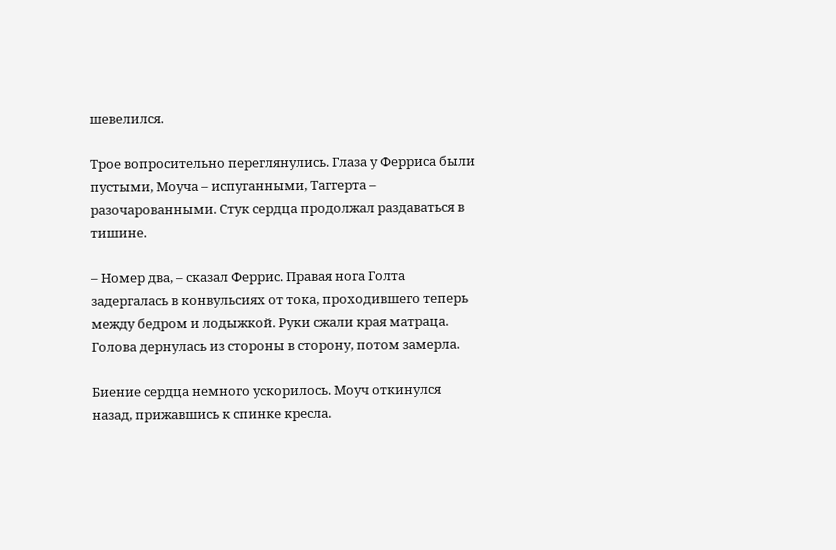шевелился.

Трое вопросительно переглянулись. Глаза у Ферриса были пустыми, Моуча – испуганными, Таггерта – разочарованными. Стук сердца продолжал раздаваться в тишине.

– Номер два, – сказал Феррис. Правая нога Голта задергалась в конвульсиях от тока, проходившего теперь между бедром и лодыжкой. Руки сжали края матраца. Голова дернулась из стороны в сторону, потом замерла.

Биение сердца немного ускорилось. Моуч откинулся назад, прижавшись к спинке кресла.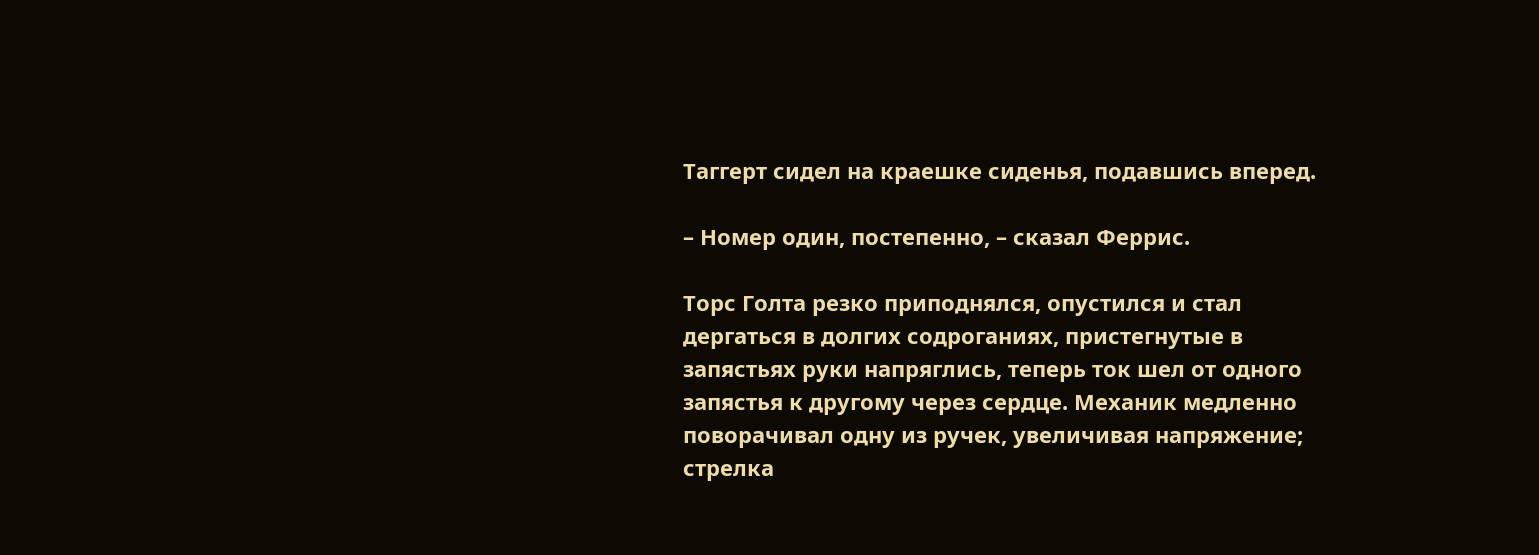Таггерт сидел на краешке сиденья, подавшись вперед.

– Номер один, постепенно, – сказал Феррис.

Торс Голта резко приподнялся, опустился и стал дергаться в долгих содроганиях, пристегнутые в запястьях руки напряглись, теперь ток шел от одного запястья к другому через сердце. Механик медленно поворачивал одну из ручек, увеличивая напряжение; стрелка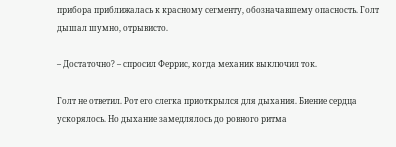прибора приближалась к красному сегменту, обозначавшему опасность. Голт дышал шумно, отрывисто.

– Достаточно? – спросил Феррис, когда механик выключил ток.

Голт не ответил. Рот его слегка приоткрылся для дыхания. Биение сердца ускорялось. Но дыхание замедлялось до ровного ритма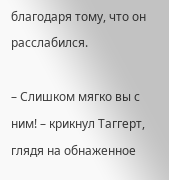благодаря тому, что он расслабился.

– Слишком мягко вы с ним! – крикнул Таггерт, глядя на обнаженное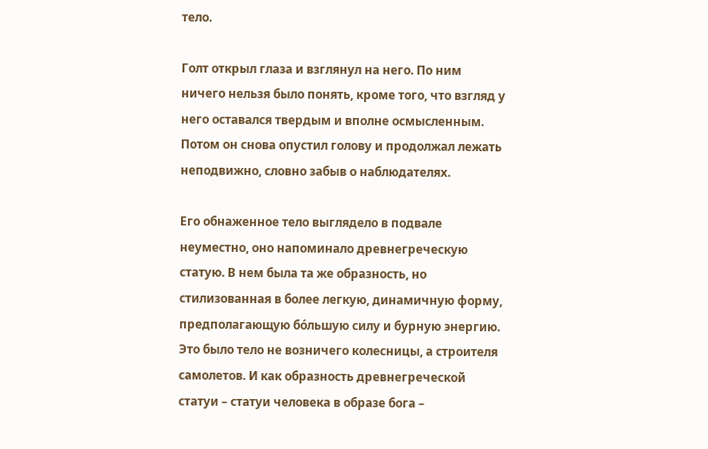тело.

Голт открыл глаза и взглянул на него. По ним ничего нельзя было понять, кроме того, что взгляд у него оставался твердым и вполне осмысленным. Потом он снова опустил голову и продолжал лежать неподвижно, словно забыв о наблюдателях.

Его обнаженное тело выглядело в подвале неуместно, оно напоминало древнегреческую статую. В нем была та же образность, но стилизованная в более легкую, динамичную форму, предполагающую бо́льшую силу и бурную энергию. Это было тело не возничего колесницы, а строителя самолетов. И как образность древнегреческой статуи – статуи человека в образе бога –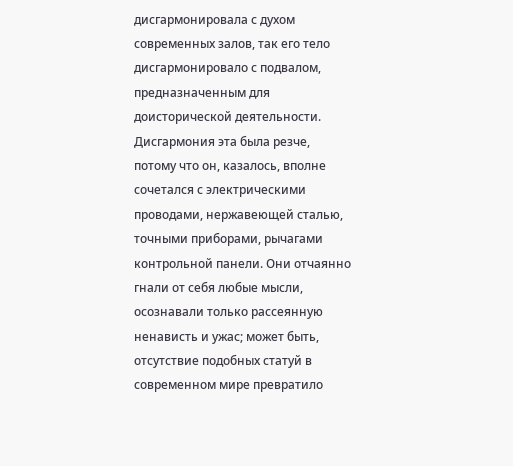дисгармонировала с духом современных залов, так его тело дисгармонировало с подвалом, предназначенным для доисторической деятельности. Дисгармония эта была резче, потому что он, казалось, вполне сочетался с электрическими проводами, нержавеющей сталью, точными приборами, рычагами контрольной панели. Они отчаянно гнали от себя любые мысли, осознавали только рассеянную ненависть и ужас; может быть, отсутствие подобных статуй в современном мире превратило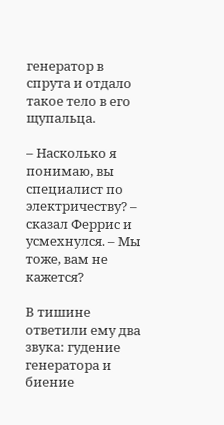генератор в спрута и отдало такое тело в его щупальца.

– Насколько я понимаю, вы специалист по электричеству? – сказал Феррис и усмехнулся. – Мы тоже, вам не кажется?

В тишине ответили ему два звука: гудение генератора и биение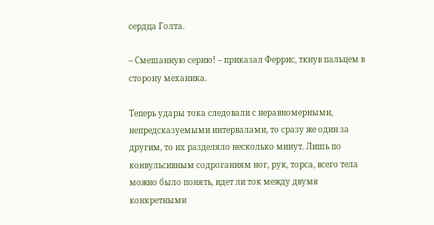сердца Голта.

– Смешанную серию! – приказал Феррис, ткнув пальцем в сторону механика.

Теперь удары тока следовали с неравномерными, непредсказуемыми интервалами, то сразу же один за другим, то их разделяло несколько минут. Лишь по конвульсивным содроганиям ног, рук, торса, всего тела можно было понять, идет ли ток между двумя конкретными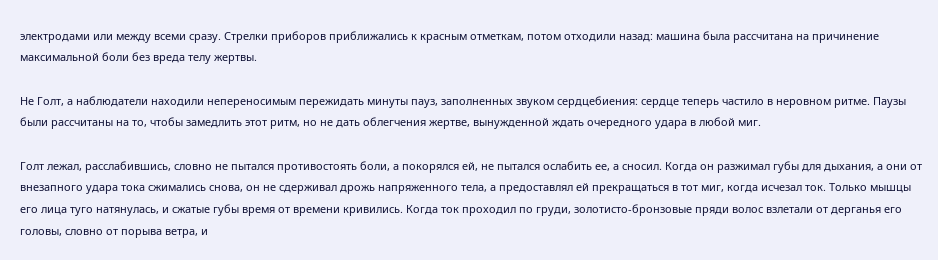электродами или между всеми сразу. Стрелки приборов приближались к красным отметкам, потом отходили назад: машина была рассчитана на причинение максимальной боли без вреда телу жертвы.

Не Голт, а наблюдатели находили непереносимым пережидать минуты пауз, заполненных звуком сердцебиения: сердце теперь частило в неровном ритме. Паузы были рассчитаны на то, чтобы замедлить этот ритм, но не дать облегчения жертве, вынужденной ждать очередного удара в любой миг.

Голт лежал, расслабившись, словно не пытался противостоять боли, а покорялся ей, не пытался ослабить ее, а сносил. Когда он разжимал губы для дыхания, а они от внезапного удара тока сжимались снова, он не сдерживал дрожь напряженного тела, а предоставлял ей прекращаться в тот миг, когда исчезал ток. Только мышцы его лица туго натянулась, и сжатые губы время от времени кривились. Когда ток проходил по груди, золотисто-бронзовые пряди волос взлетали от дерганья его головы, словно от порыва ветра, и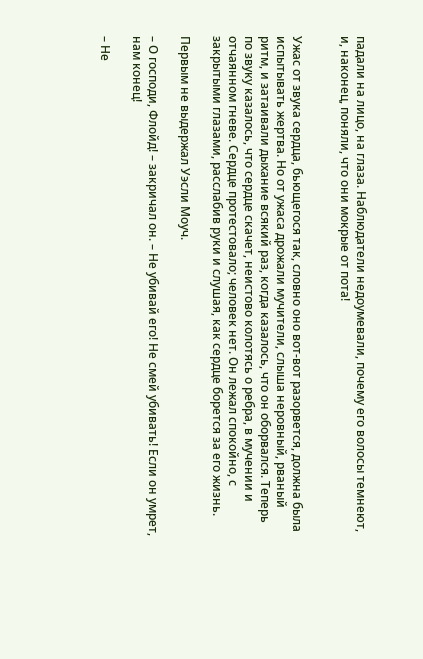падали на лицо, на глаза. Наблюдатели недоумевали, почему его волосы темнеют, и, наконец, поняли, что они мокрые от пота!


Ужас от звука сердца, бьющегося так, словно оно вот-вот разорвется, должна была испытывать жертва. Но от ужаса дрожали мучители, слыша неровный, рваный ритм, и затаивали дыхание всякий раз, когда казалось, что он оборвался. Теперь по звуку казалось, что сердце скачет, неистово колотясь о ребра, в мучении и отчаянном гневе. Сердце протестовало; человек нет. Он лежал спокойно, с закрытыми глазами, расслабив руки и слушая, как сердце борется за его жизнь.

Первым не выдержал Уэсли Моуч.

– О господи, Флойд! – закричал он. – Не убивай его! Не смей убивать! Если он умрет, нам конец!

– Не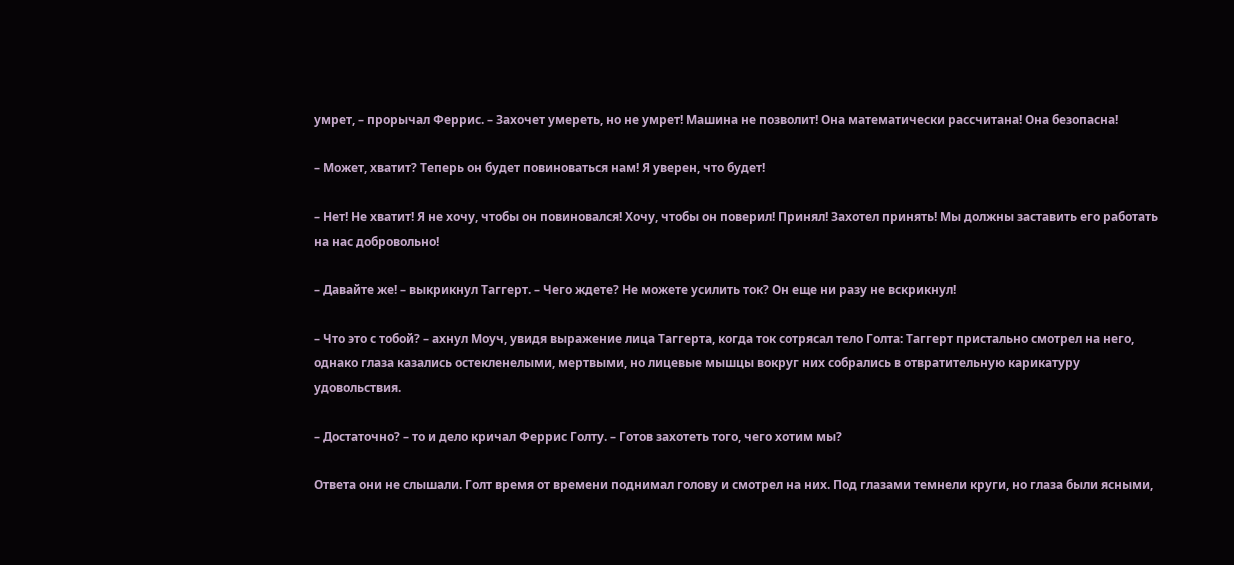умрет, – прорычал Феррис. – Захочет умереть, но не умрет! Машина не позволит! Она математически рассчитана! Она безопасна!

– Может, хватит? Теперь он будет повиноваться нам! Я уверен, что будет!

– Нет! Не хватит! Я не хочу, чтобы он повиновался! Хочу, чтобы он поверил! Принял! Захотел принять! Мы должны заставить его работать на нас добровольно!

– Давайте же! – выкрикнул Таггерт. – Чего ждете? Не можете усилить ток? Он еще ни разу не вскрикнул!

– Что это с тобой? – ахнул Моуч, увидя выражение лица Таггерта, когда ток сотрясал тело Голта: Таггерт пристально смотрел на него, однако глаза казались остекленелыми, мертвыми, но лицевые мышцы вокруг них собрались в отвратительную карикатуру удовольствия.

– Достаточно? – то и дело кричал Феррис Голту. – Готов захотеть того, чего хотим мы?

Ответа они не слышали. Голт время от времени поднимал голову и смотрел на них. Под глазами темнели круги, но глаза были ясными,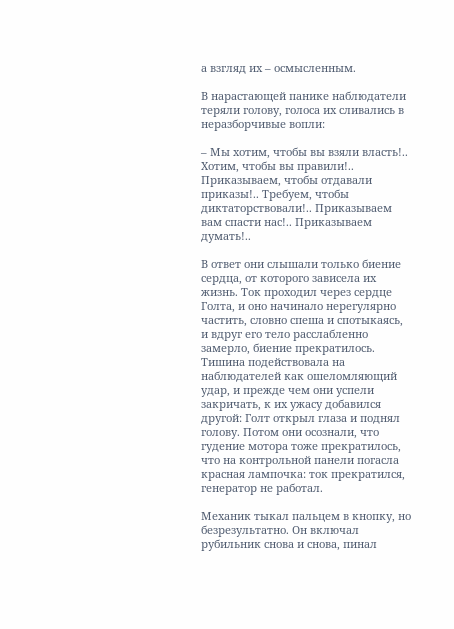а взгляд их – осмысленным.

В нарастающей панике наблюдатели теряли голову, голоса их сливались в неразборчивые вопли:

– Мы хотим, чтобы вы взяли власть!.. Хотим, чтобы вы правили!.. Приказываем, чтобы отдавали приказы!.. Требуем, чтобы диктаторствовали!.. Приказываем вам спасти нас!.. Приказываем думать!..

В ответ они слышали только биение сердца, от которого зависела их жизнь. Ток проходил через сердце Голта, и оно начинало нерегулярно частить, словно спеша и спотыкаясь, и вдруг его тело расслабленно замерло, биение прекратилось. Тишина подействовала на наблюдателей как ошеломляющий удар, и прежде чем они успели закричать, к их ужасу добавился другой: Голт открыл глаза и поднял голову. Потом они осознали, что гудение мотора тоже прекратилось, что на контрольной панели погасла красная лампочка: ток прекратился, генератор не работал.

Механик тыкал пальцем в кнопку, но безрезультатно. Он включал рубильник снова и снова, пинал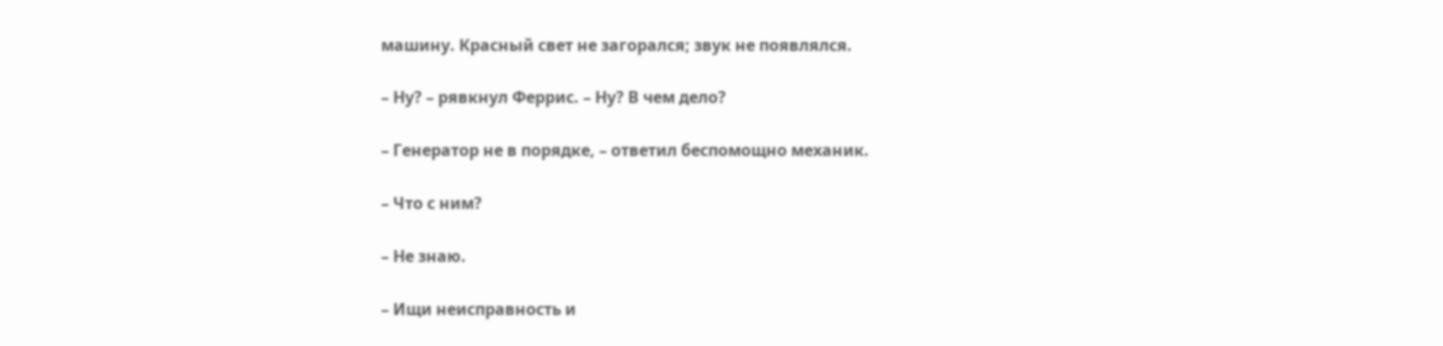машину. Красный свет не загорался; звук не появлялся.

– Ну? – рявкнул Феррис. – Ну? В чем дело?

– Генератор не в порядке, – ответил беспомощно механик.

– Что с ним?

– Не знаю.

– Ищи неисправность и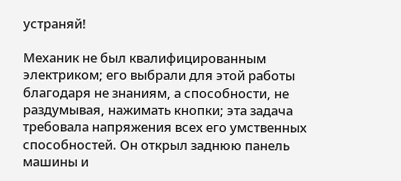устраняй!

Механик не был квалифицированным электриком; его выбрали для этой работы благодаря не знаниям, а способности, не раздумывая, нажимать кнопки; эта задача требовала напряжения всех его умственных способностей. Он открыл заднюю панель машины и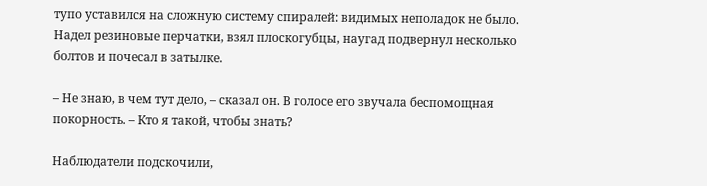тупо уставился на сложную систему спиралей: видимых неполадок не было. Надел резиновые перчатки, взял плоскогубцы, наугад подвернул несколько болтов и почесал в затылке.

– Не знаю, в чем тут дело, – сказал он. В голосе его звучала беспомощная покорность. – Кто я такой, чтобы знать?

Наблюдатели подскочили,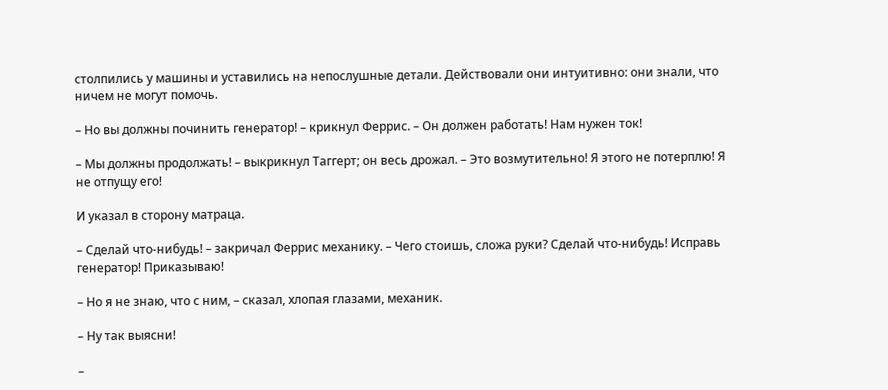столпились у машины и уставились на непослушные детали. Действовали они интуитивно: они знали, что ничем не могут помочь.

– Но вы должны починить генератор! – крикнул Феррис. – Он должен работать! Нам нужен ток!

– Мы должны продолжать! – выкрикнул Таггерт; он весь дрожал. – Это возмутительно! Я этого не потерплю! Я не отпущу его!

И указал в сторону матраца.

– Сделай что-нибудь! – закричал Феррис механику. – Чего стоишь, сложа руки? Сделай что-нибудь! Исправь генератор! Приказываю!

– Но я не знаю, что с ним, – сказал, хлопая глазами, механик.

– Ну так выясни!

–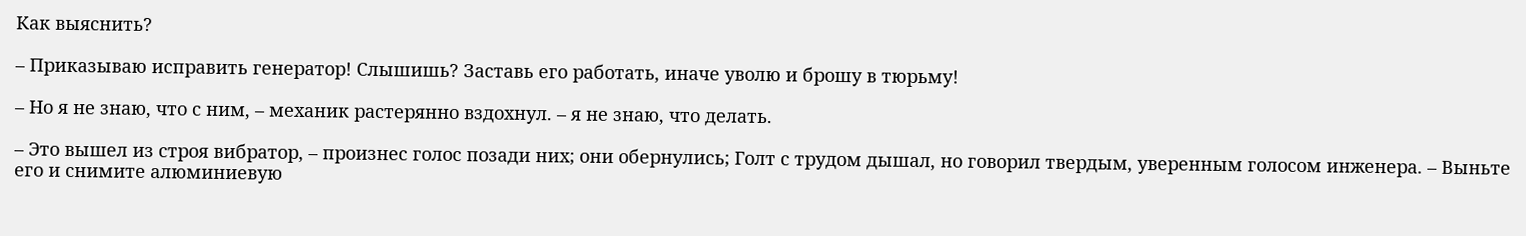Как выяснить?

– Приказываю исправить генератор! Слышишь? Заставь его работать, иначе уволю и брошу в тюрьму!

– Но я не знаю, что с ним, – механик растерянно вздохнул. – я не знаю, что делать.

– Это вышел из строя вибратор, – произнес голос позади них; они обернулись; Голт с трудом дышал, но говорил твердым, уверенным голосом инженера. – Выньте его и снимите алюминиевую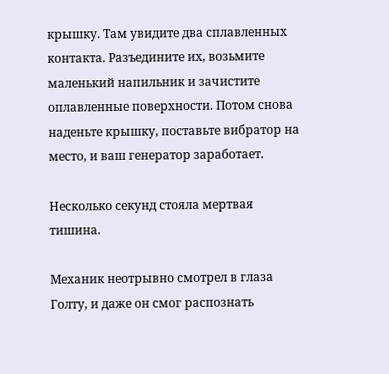крышку. Там увидите два сплавленных контакта. Разъедините их, возьмите маленький напильник и зачистите оплавленные поверхности. Потом снова наденьте крышку, поставьте вибратор на место, и ваш генератор заработает.

Несколько секунд стояла мертвая тишина.

Механик неотрывно смотрел в глаза Голту, и даже он смог распознать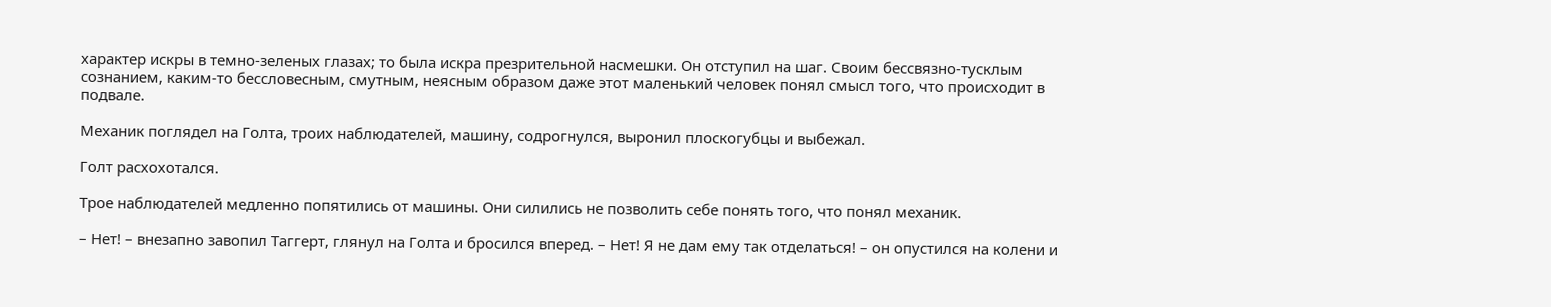характер искры в темно-зеленых глазах; то была искра презрительной насмешки. Он отступил на шаг. Своим бессвязно-тусклым сознанием, каким-то бессловесным, смутным, неясным образом даже этот маленький человек понял смысл того, что происходит в подвале.

Механик поглядел на Голта, троих наблюдателей, машину, содрогнулся, выронил плоскогубцы и выбежал.

Голт расхохотался.

Трое наблюдателей медленно попятились от машины. Они силились не позволить себе понять того, что понял механик.

– Нет! – внезапно завопил Таггерт, глянул на Голта и бросился вперед. – Нет! Я не дам ему так отделаться! – он опустился на колени и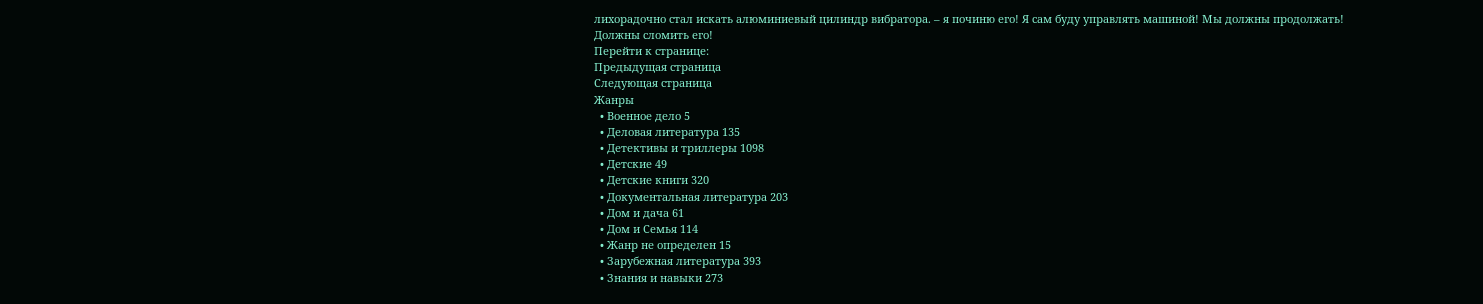лихорадочно стал искать алюминиевый цилиндр вибратора. – я починю его! Я сам буду управлять машиной! Мы должны продолжать! Должны сломить его!
Перейти к странице:
Предыдущая страница
Следующая страница
Жанры
  • Военное дело 5
  • Деловая литература 135
  • Детективы и триллеры 1098
  • Детские 49
  • Детские книги 320
  • Документальная литература 203
  • Дом и дача 61
  • Дом и Семья 114
  • Жанр не определен 15
  • Зарубежная литература 393
  • Знания и навыки 273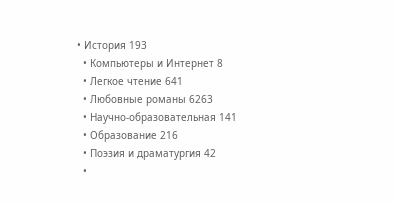• История 193
  • Компьютеры и Интернет 8
  • Легкое чтение 641
  • Любовные романы 6263
  • Научно-образовательная 141
  • Образование 216
  • Поэзия и драматургия 42
  •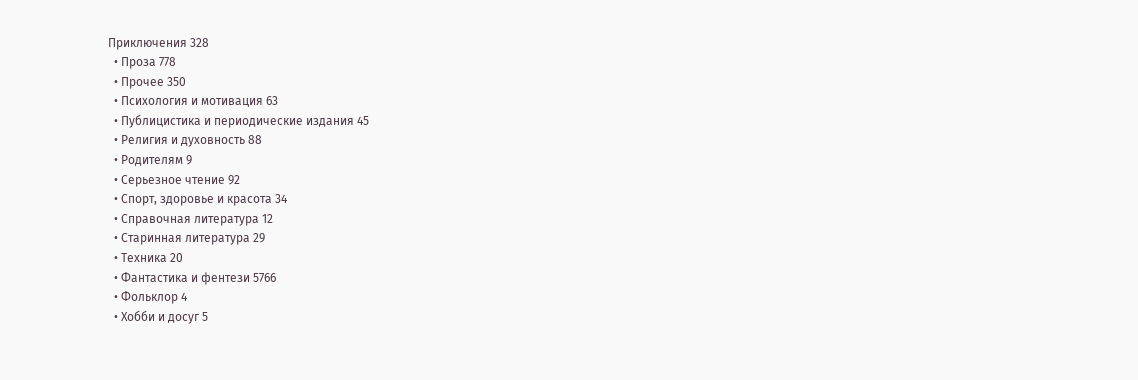Приключения 328
  • Проза 778
  • Прочее 350
  • Психология и мотивация 63
  • Публицистика и периодические издания 45
  • Религия и духовность 88
  • Родителям 9
  • Серьезное чтение 92
  • Спорт, здоровье и красота 34
  • Справочная литература 12
  • Старинная литература 29
  • Техника 20
  • Фантастика и фентези 5766
  • Фольклор 4
  • Хобби и досуг 5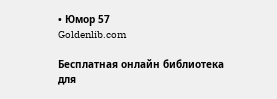• Юмор 57
Goldenlib.com

Бесплатная онлайн библиотека для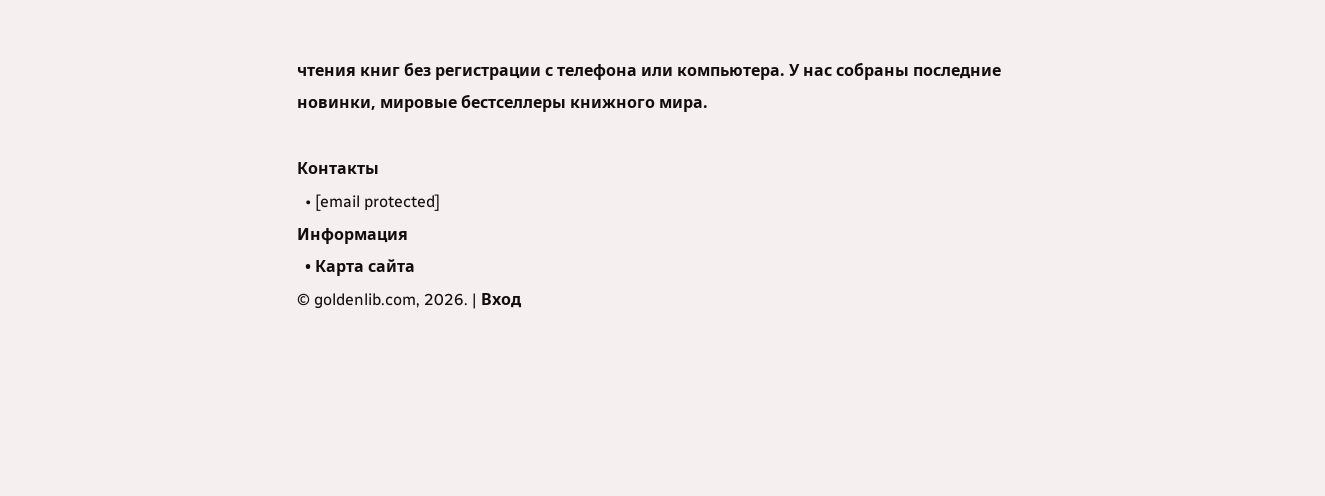чтения книг без регистрации с телефона или компьютера. У нас собраны последние новинки, мировые бестселлеры книжного мира.

Контакты
  • [email protected]
Информация
  • Карта сайта
© goldenlib.com, 2026. | Вход